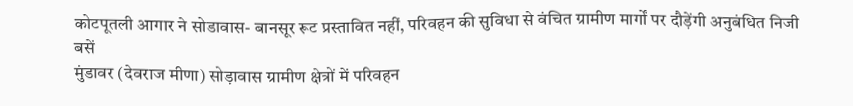कोटपूतली आगार ने सोडावास- बानसूर रूट प्रस्तावित नहीं, परिवहन की सुविधा से वंचित ग्रामीण मार्गों पर दौड़ेंगी अनुबंधित निजी बसें
मुंडावर (देवराज मीणा) सोड़ावास ग्रामीण क्षेत्रों में परिवहन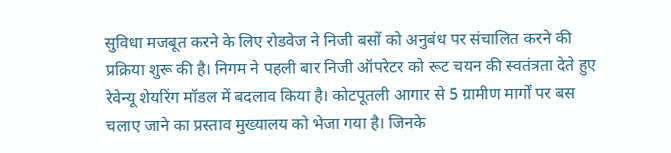सुविधा मजबूत करने के लिए रोडवेज ने निजी बसों को अनुबंध पर संचालित करने की प्रक्रिया शुरू की है। निगम ने पहली बार निजी ऑपरेटर को रूट चयन की स्वतंत्रता देते हुए रेवेन्यू शेयरिंग मॉडल में बदलाव किया है। कोटपूतली आगार से 5 ग्रामीण मार्गों पर बस चलाए जाने का प्रस्ताव मुख्यालय को भेजा गया है। जिनके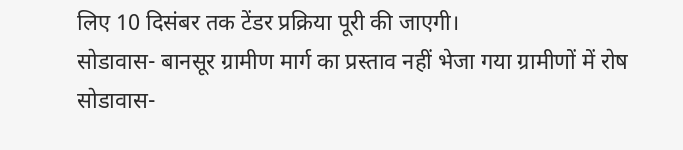लिए 10 दिसंबर तक टेंडर प्रक्रिया पूरी की जाएगी।
सोडावास- बानसूर ग्रामीण मार्ग का प्रस्ताव नहीं भेजा गया ग्रामीणों में रोष
सोडावास-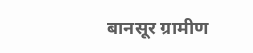बानसूर ग्रामीण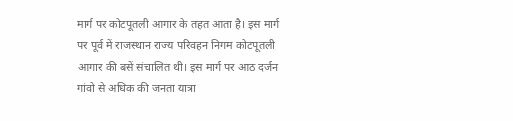मार्ग पर कोटपूतली आगार के तहत आता है। इस मार्ग पर पूर्व में राजस्थान राज्य परिवहन निगम कोटपूतली आगार की बसें संचालित थी। इस मार्ग पर आठ दर्जन गांवो से अधिक की जनता यात्रा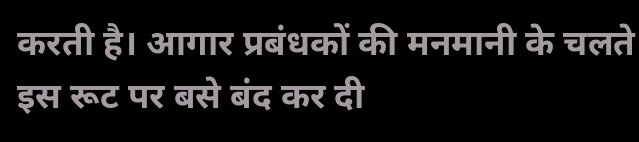करती है। आगार प्रबंधकों की मनमानी के चलते इस रूट पर बसे बंद कर दी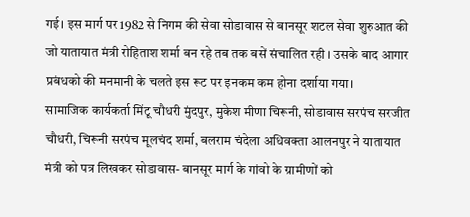गई। इस मार्ग पर 1982 से निगम की सेवा सोडावास से बानसूर शटल सेवा शुरुआत की जो यातायात मंत्री रोहिताश शर्मा बन रहे तब तक बसें संचालित रही । उसके बाद आगार प्रबंधको की मनमानी के चलते इस रूट पर इनकम कम होना दर्शाया गया।
सामाजिक कार्यकर्ता मिंटू चौधरी मुंदपुर, मुकेश मीणा चिरूनी, सोडावास सरपंच सरजीत चौधरी, चिरूनी सरपंच मूलचंद शर्मा, बलराम चंदेला अधिवक्ता आलनपुर ने यातायात मंत्री को पत्र लिखकर सोडावास- बानसूर मार्ग के गांवो के ग्रामीणों को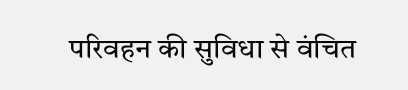परिवहन की सुविधा से वंचित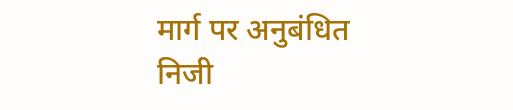मार्ग पर अनुबंधित निजी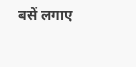बसें लगाए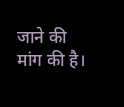जाने की मांग की है।